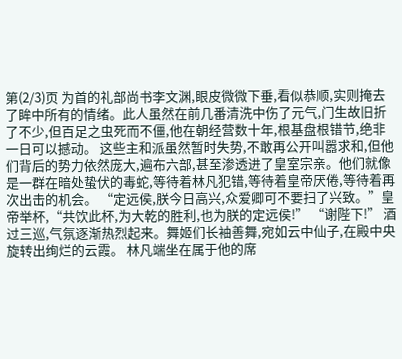第(2/3)页 为首的礼部尚书李文渊,眼皮微微下垂,看似恭顺,实则掩去了眸中所有的情绪。此人虽然在前几番清洗中伤了元气,门生故旧折了不少,但百足之虫死而不僵,他在朝经营数十年,根基盘根错节,绝非一日可以撼动。 这些主和派虽然暂时失势,不敢再公开叫嚣求和,但他们背后的势力依然庞大,遍布六部,甚至渗透进了皇室宗亲。他们就像是一群在暗处蛰伏的毒蛇,等待着林凡犯错,等待着皇帝厌倦,等待着再次出击的机会。 “定远侯,朕今日高兴,众爱卿可不要扫了兴致。”皇帝举杯,“共饮此杯,为大乾的胜利,也为朕的定远侯!” “谢陛下!” 酒过三巡,气氛逐渐热烈起来。舞姬们长袖善舞,宛如云中仙子,在殿中央旋转出绚烂的云霞。 林凡端坐在属于他的席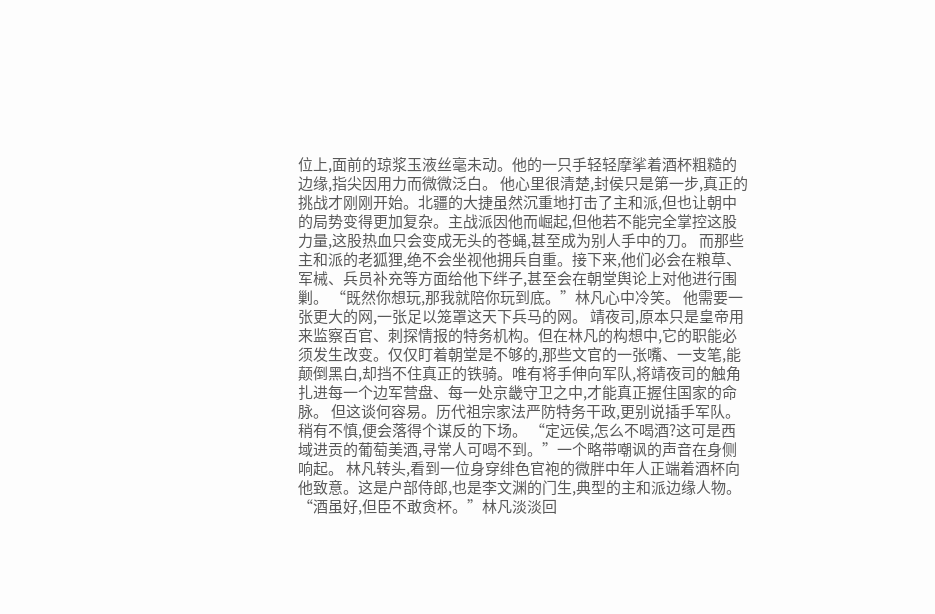位上,面前的琼浆玉液丝毫未动。他的一只手轻轻摩挲着酒杯粗糙的边缘,指尖因用力而微微泛白。 他心里很清楚,封侯只是第一步,真正的挑战才刚刚开始。北疆的大捷虽然沉重地打击了主和派,但也让朝中的局势变得更加复杂。主战派因他而崛起,但他若不能完全掌控这股力量,这股热血只会变成无头的苍蝇,甚至成为别人手中的刀。 而那些主和派的老狐狸,绝不会坐视他拥兵自重。接下来,他们必会在粮草、军械、兵员补充等方面给他下绊子,甚至会在朝堂舆论上对他进行围剿。 “既然你想玩,那我就陪你玩到底。”林凡心中冷笑。 他需要一张更大的网,一张足以笼罩这天下兵马的网。 靖夜司,原本只是皇帝用来监察百官、刺探情报的特务机构。但在林凡的构想中,它的职能必须发生改变。仅仅盯着朝堂是不够的,那些文官的一张嘴、一支笔,能颠倒黑白,却挡不住真正的铁骑。唯有将手伸向军队,将靖夜司的触角扎进每一个边军营盘、每一处京畿守卫之中,才能真正握住国家的命脉。 但这谈何容易。历代祖宗家法严防特务干政,更别说插手军队。稍有不慎,便会落得个谋反的下场。 “定远侯,怎么不喝酒?这可是西域进贡的葡萄美酒,寻常人可喝不到。”一个略带嘲讽的声音在身侧响起。 林凡转头,看到一位身穿绯色官袍的微胖中年人正端着酒杯向他致意。这是户部侍郎,也是李文渊的门生,典型的主和派边缘人物。 “酒虽好,但臣不敢贪杯。”林凡淡淡回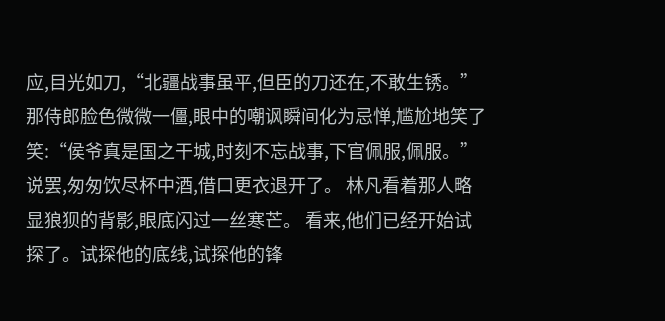应,目光如刀,“北疆战事虽平,但臣的刀还在,不敢生锈。” 那侍郎脸色微微一僵,眼中的嘲讽瞬间化为忌惮,尴尬地笑了笑:“侯爷真是国之干城,时刻不忘战事,下官佩服,佩服。”说罢,匆匆饮尽杯中酒,借口更衣退开了。 林凡看着那人略显狼狈的背影,眼底闪过一丝寒芒。 看来,他们已经开始试探了。试探他的底线,试探他的锋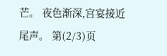芒。 夜色渐深,宫宴接近尾声。 第(2/3)页